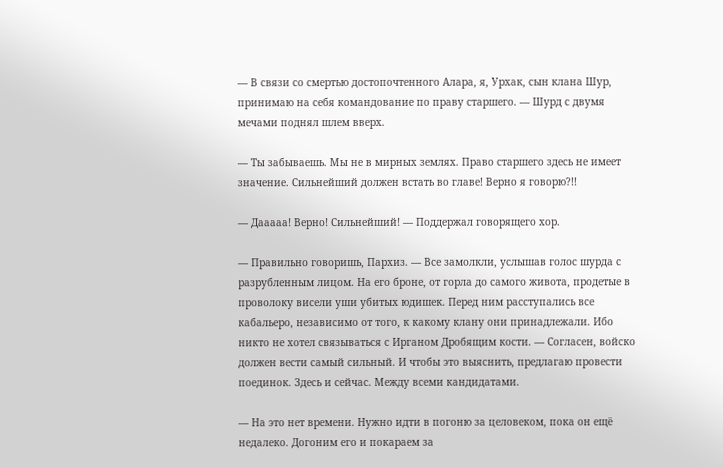— В связи со смертью достопочтенного Алара, я, Урхак, сын клана Шур, принимаю на себя командование по праву старшего. — Шурд с двумя мечами поднял шлем вверх.

— Ты забываешь. Мы не в мирных землях. Право старшего здесь не имеет значение. Сильнейший должен встать во главе! Верно я говорю?!!

— Дааааа! Верно! Сильнейший! — Поддержал говорящего хор.

— Правильно говоришь, Пархиз. — Все замолкли, услышав голос шурда с разрубленным лицом. На его броне, от горла до самого живота, продетые в проволоку висели уши убитых юдишек. Перед ним расступались все кабальеро, независимо от того, к какому клану они принадлежали. Ибо никто не хотел связываться с Ирганом Дробящим кости. — Согласен, войско должен вести самый сильный. И чтобы это выяснить, предлагаю провести поединок. Здесь и сейчас. Между всеми кандидатами.

— На это нет времени. Нужно идти в погоню за целовеком, пока он ещё недалеко. Догоним его и покараем за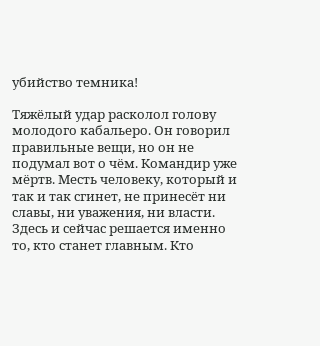убийство темника!

Тяжёлый удар расколол голову молодого кабальеро. Он говорил правильные вещи, но он не подумал вот о чём. Командир уже мёртв. Месть человеку, который и так и так сгинет, не принесёт ни славы, ни уважения, ни власти. Здесь и сейчас решается именно то, кто станет главным. Кто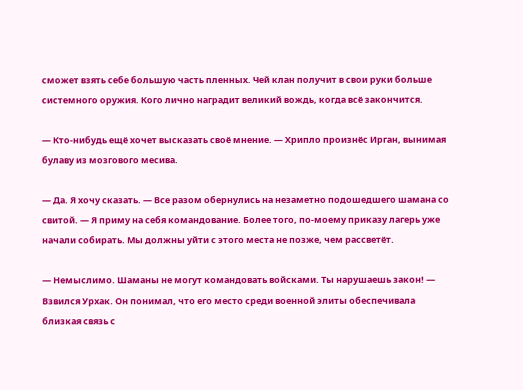сможет взять себе большую часть пленных. Чей клан получит в свои руки больше системного оружия. Кого лично наградит великий вождь, когда всё закончится.

— Кто-нибудь ещё хочет высказать своё мнение. — Хрипло произнёс Ирган, вынимая булаву из мозгового месива.

— Да. Я хочу сказать. — Все разом обернулись на незаметно подошедшего шамана со свитой. — Я приму на себя командование. Более того, по-моему приказу лагерь уже начали собирать. Мы должны уйти с этого места не позже, чем рассветёт.

— Немыслимо. Шаманы не могут командовать войсками. Ты нарушаешь закон! — Взвился Урхак. Он понимал, что его место среди военной элиты обеспечивала близкая связь с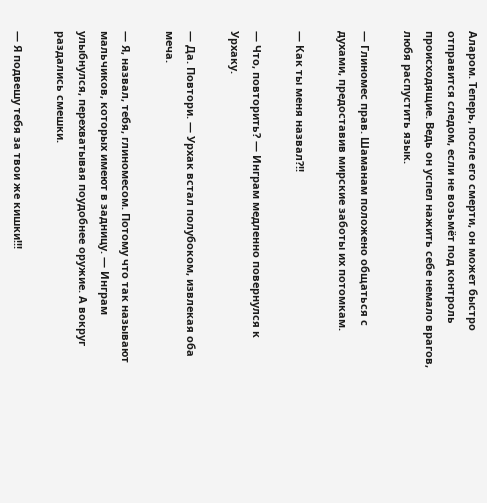Аларом. Теперь, после его смерти, он может быстро отправится следом, если не возьмёт под контроль происходящие. Ведь он успел нажить себе немало врагов, любя распустить язык.

— Глиномес прав. Шаманам положено общаться с духами, предоставив мирские заботы их потомкам.

— Как ты меня назвал?!!

— Что, повторить? — Инграм медленно повернулся к Урхаку.

— Да. Повтори. — Урхак встал полубоком, извлекая оба меча.

— Я, назвал, тебя, глиномесом. Потому что так называют мальчиков, которых имеют в задницу. — Инграм улыбнулся, перехватывая поудобнее оружие. А вокруг раздались смешки.

— Я подвешу тебя за твои же кишки!!!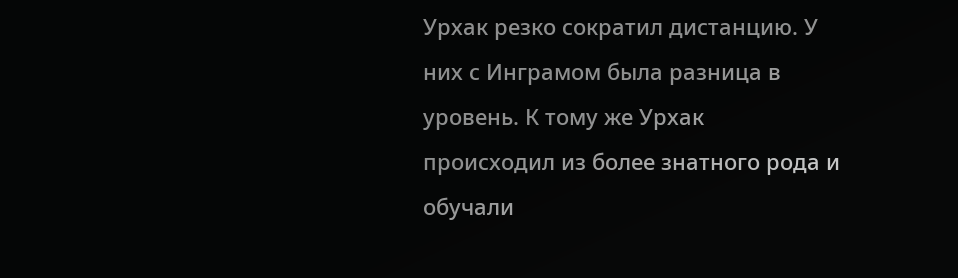Урхак резко сократил дистанцию. У них с Инграмом была разница в уровень. К тому же Урхак происходил из более знатного рода и обучали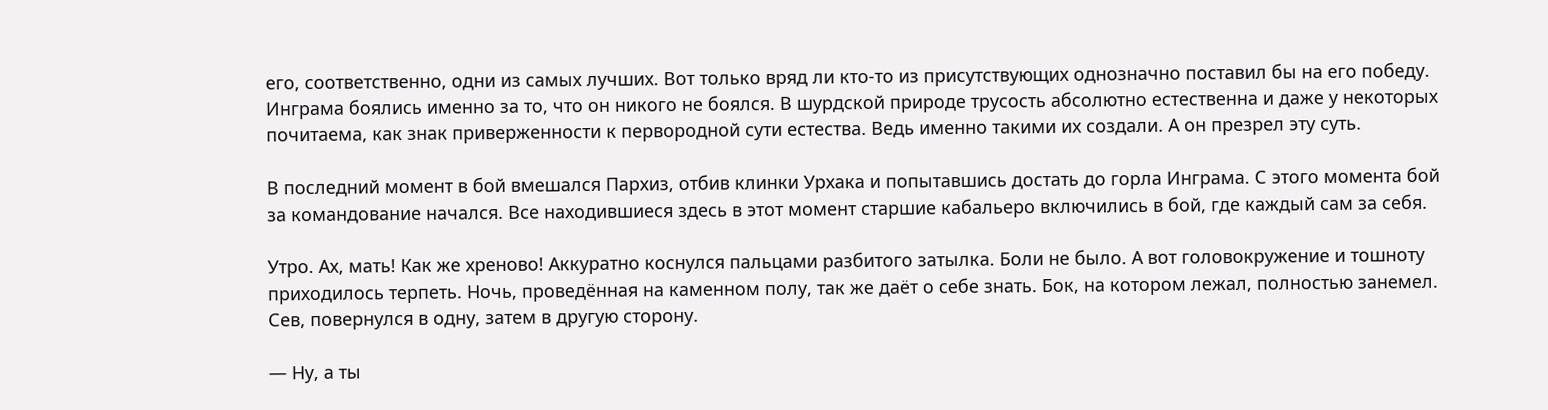его, соответственно, одни из самых лучших. Вот только вряд ли кто-то из присутствующих однозначно поставил бы на его победу. Инграма боялись именно за то, что он никого не боялся. В шурдской природе трусость абсолютно естественна и даже у некоторых почитаема, как знак приверженности к первородной сути естества. Ведь именно такими их создали. А он презрел эту суть.

В последний момент в бой вмешался Пархиз, отбив клинки Урхака и попытавшись достать до горла Инграма. С этого момента бой за командование начался. Все находившиеся здесь в этот момент старшие кабальеро включились в бой, где каждый сам за себя.

Утро. Ах, мать! Как же хреново! Аккуратно коснулся пальцами разбитого затылка. Боли не было. А вот головокружение и тошноту приходилось терпеть. Ночь, проведённая на каменном полу, так же даёт о себе знать. Бок, на котором лежал, полностью занемел. Сев, повернулся в одну, затем в другую сторону.

— Ну, а ты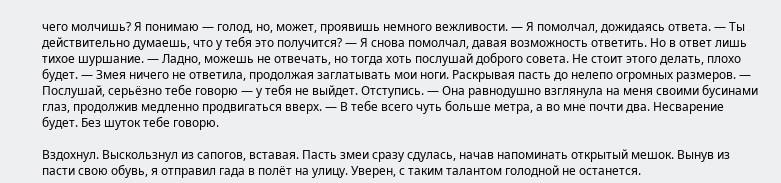чего молчишь? Я понимаю — голод, но, может, проявишь немного вежливости. — Я помолчал, дожидаясь ответа. — Ты действительно думаешь, что у тебя это получится? — Я снова помолчал, давая возможность ответить. Но в ответ лишь тихое шуршание. — Ладно, можешь не отвечать, но тогда хоть послушай доброго совета. Не стоит этого делать, плохо будет. — Змея ничего не ответила, продолжая заглатывать мои ноги. Раскрывая пасть до нелепо огромных размеров. — Послушай, серьёзно тебе говорю — у тебя не выйдет. Отступись. — Она равнодушно взглянула на меня своими бусинами глаз, продолжив медленно продвигаться вверх. — В тебе всего чуть больше метра, а во мне почти два. Несварение будет. Без шуток тебе говорю.

Вздохнул. Выскользнул из сапогов, вставая. Пасть змеи сразу сдулась, начав напоминать открытый мешок. Вынув из пасти свою обувь, я отправил гада в полёт на улицу. Уверен, с таким талантом голодной не останется.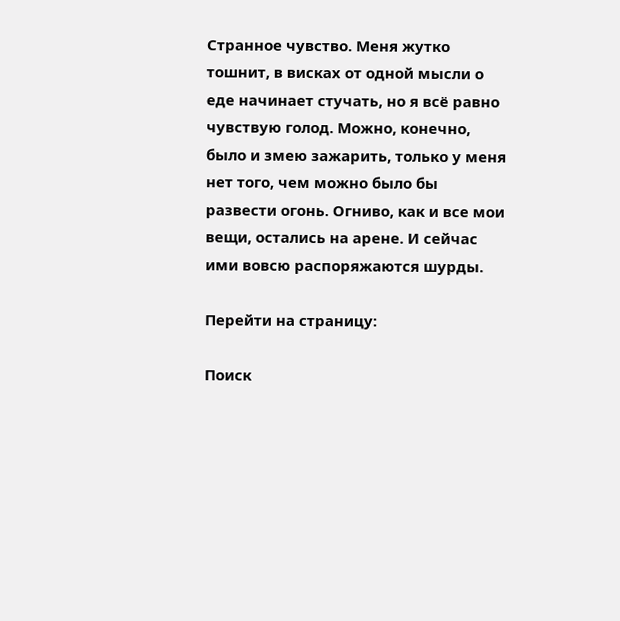Странное чувство. Меня жутко тошнит, в висках от одной мысли о еде начинает стучать, но я всё равно чувствую голод. Можно, конечно, было и змею зажарить, только у меня нет того, чем можно было бы развести огонь. Огниво, как и все мои вещи, остались на арене. И сейчас ими вовсю распоряжаются шурды.

Перейти на страницу:

Поиск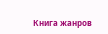Книга жанров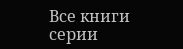Все книги серии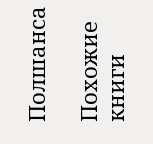Полшанса

Похожие книги